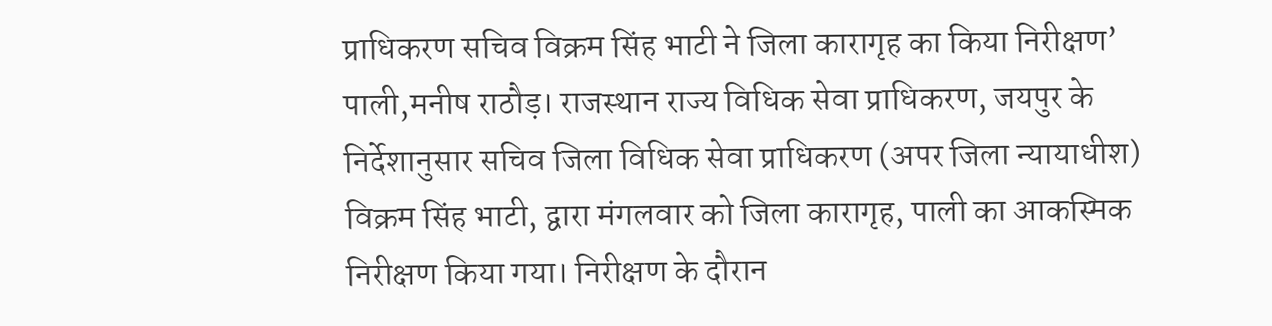प्राधिकरण सचिव विक्रम सिंह भाटी ने जिला कारागृह का किया निरीक्षण’ पाली,मनीष राठौड़। राजस्थान राज्य विधिक सेवा प्राधिकरण, जयपुर के निर्देशानुसार सचिव जिला विधिक सेवा प्राधिकरण (अपर जिला न्यायाधीश) विक्रम सिंह भाटी, द्वारा मंगलवार को जिला कारागृह, पाली का आकस्मिक निरीक्षण किया गया। निरीक्षण के दौरान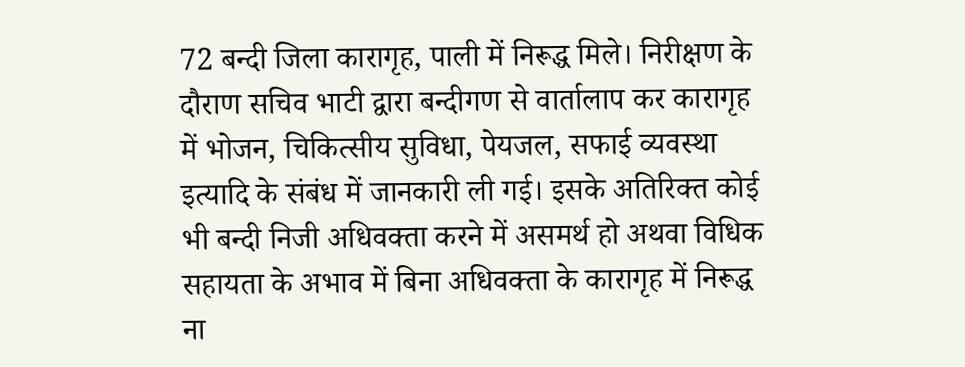72 बन्दी जिला कारागृह, पाली में निरूद्ध मिले। निरीक्षण के दौराण सचिव भाटी द्वारा बन्दीगण से वार्तालाप कर कारागृह में भोजन, चिकित्सीय सुविधा, पेयजल, सफाई व्यवस्था इत्यादि के संबंध में जानकारी ली गई। इसके अतिरिक्त कोई भी बन्दी निजी अधिवक्ता करने में असमर्थ हो अथवा विधिक सहायता के अभाव में बिना अधिवक्ता के कारागृह में निरूद्ध ना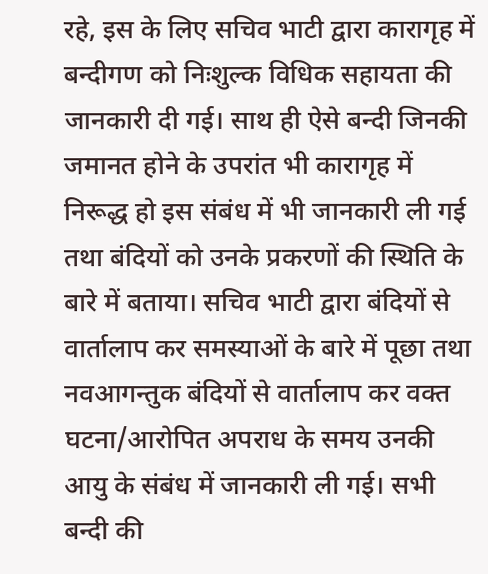रहे, इस के लिए सचिव भाटी द्वारा कारागृह में बन्दीगण को निःशुल्क विधिक सहायता की जानकारी दी गई। साथ ही ऐसे बन्दी जिनकी जमानत होने के उपरांत भी कारागृह में निरूद्ध हो इस संबंध में भी जानकारी ली गई तथा बंदियों को उनके प्रकरणों की स्थिति के बारे में बताया। सचिव भाटी द्वारा बंदियों से वार्तालाप कर समस्याओं के बारे में पूछा तथा नवआगन्तुक बंदियों से वार्तालाप कर वक्त घटना/आरोपित अपराध के समय उनकी आयु के संबंध में जानकारी ली गई। सभी बन्दी की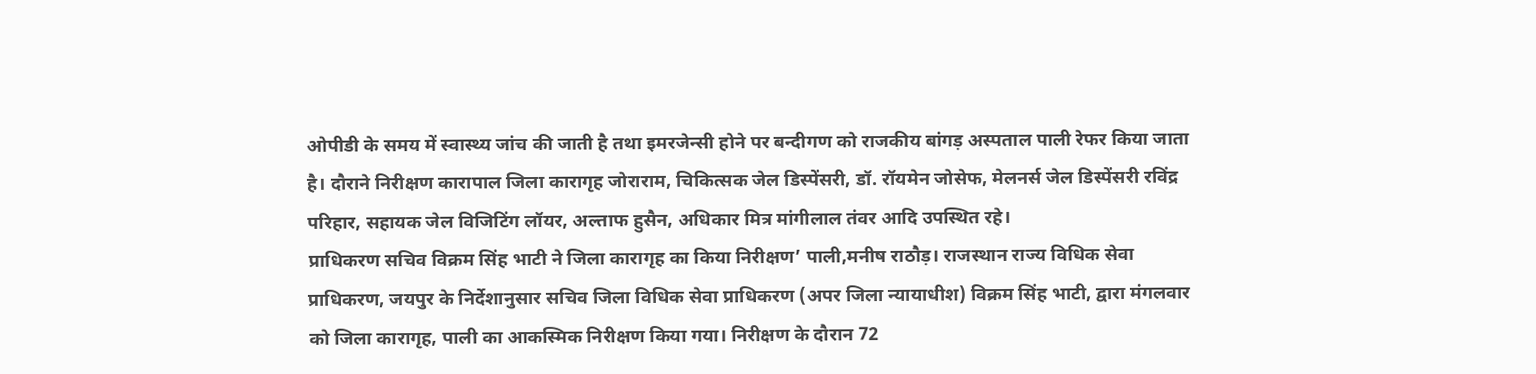ओपीडी के समय में स्वास्थ्य जांच की जाती है तथा इमरजेन्सी होने पर बन्दीगण को राजकीय बांगड़ अस्पताल पाली रेफर किया जाता है। दौराने निरीक्षण कारापाल जिला कारागृह जोराराम, चिकित्सक जेल डिस्पेंसरी, डॉ. रॉयमेन जोसेफ, मेलनर्स जेल डिस्पेंसरी रविंद्र परिहार, सहायक जेल विजिटिंग लॉयर, अल्ताफ हुसैन, अधिकार मित्र मांगीलाल तंवर आदि उपस्थित रहे।
प्राधिकरण सचिव विक्रम सिंह भाटी ने जिला कारागृह का किया निरीक्षण’ पाली,मनीष राठौड़। राजस्थान राज्य विधिक सेवा प्राधिकरण, जयपुर के निर्देशानुसार सचिव जिला विधिक सेवा प्राधिकरण (अपर जिला न्यायाधीश) विक्रम सिंह भाटी, द्वारा मंगलवार को जिला कारागृह, पाली का आकस्मिक निरीक्षण किया गया। निरीक्षण के दौरान 72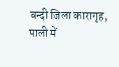बन्दी जिला कारागृह, पाली में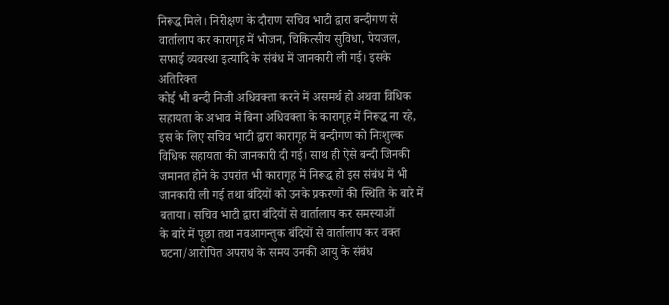निरूद्ध मिले। निरीक्षण के दौराण सचिव भाटी द्वारा बन्दीगण से वार्तालाप कर कारागृह में भोजन, चिकित्सीय सुविधा, पेयजल, सफाई व्यवस्था इत्यादि के संबंध में जानकारी ली गई। इसके अतिरिक्त
कोई भी बन्दी निजी अधिवक्ता करने में असमर्थ हो अथवा विधिक सहायता के अभाव में बिना अधिवक्ता के कारागृह में निरूद्ध ना रहे, इस के लिए सचिव भाटी द्वारा कारागृह में बन्दीगण को निःशुल्क विधिक सहायता की जानकारी दी गई। साथ ही ऐसे बन्दी जिनकी जमानत होने के उपरांत भी कारागृह में निरूद्ध हो इस संबंध में भी जानकारी ली गई तथा बंदियों को उनके प्रकरणों की स्थिति के बारे में बताया। सचिव भाटी द्वारा बंदियों से वार्तालाप कर समस्याओं
के बारे में पूछा तथा नवआगन्तुक बंदियों से वार्तालाप कर वक्त घटना/आरोपित अपराध के समय उनकी आयु के संबंध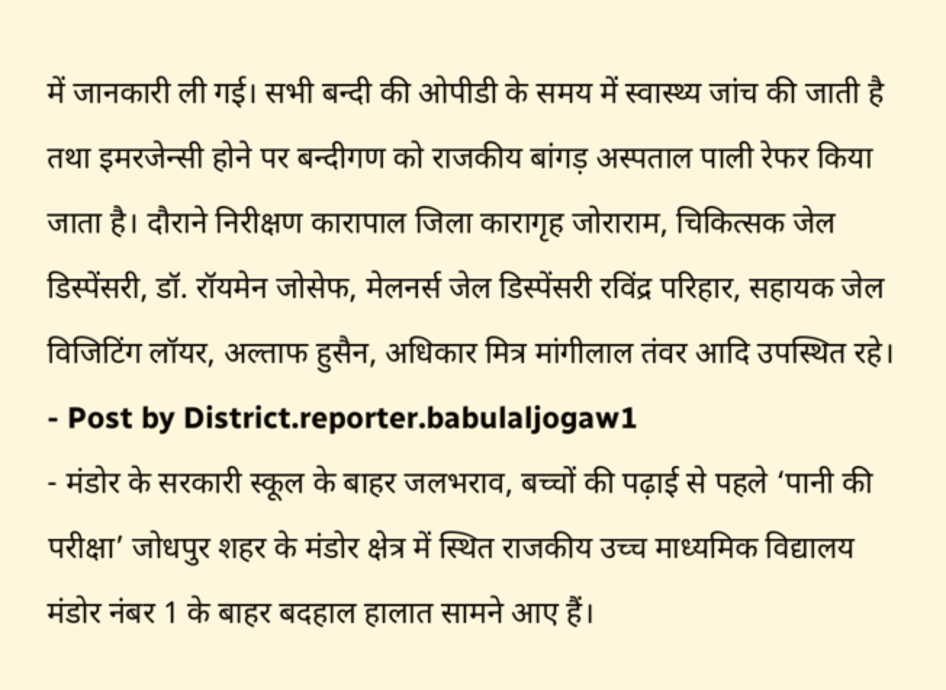में जानकारी ली गई। सभी बन्दी की ओपीडी के समय में स्वास्थ्य जांच की जाती है तथा इमरजेन्सी होने पर बन्दीगण को राजकीय बांगड़ अस्पताल पाली रेफर किया जाता है। दौराने निरीक्षण कारापाल जिला कारागृह जोराराम, चिकित्सक जेल डिस्पेंसरी, डॉ. रॉयमेन जोसेफ, मेलनर्स जेल डिस्पेंसरी रविंद्र परिहार, सहायक जेल विजिटिंग लॉयर, अल्ताफ हुसैन, अधिकार मित्र मांगीलाल तंवर आदि उपस्थित रहे।
- Post by District.reporter.babulaljogaw1
- मंडोर के सरकारी स्कूल के बाहर जलभराव, बच्चों की पढ़ाई से पहले ‘पानी की परीक्षा’ जोधपुर शहर के मंडोर क्षेत्र में स्थित राजकीय उच्च माध्यमिक विद्यालय मंडोर नंबर 1 के बाहर बदहाल हालात सामने आए हैं।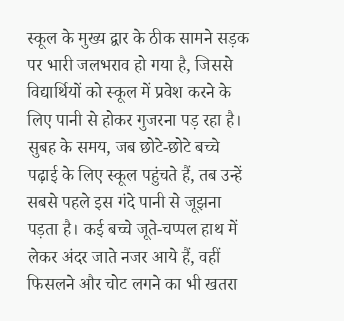स्कूल के मुख्य द्वार के ठीक सामने सड़क पर भारी जलभराव हो गया है, जिससे विद्यार्थियों को स्कूल में प्रवेश करने के लिए पानी से होकर गुजरना पड़ रहा है। सुबह के समय, जब छोटे-छोटे बच्चे पढ़ाई के लिए स्कूल पहुंचते हैं, तब उन्हें सबसे पहले इस गंदे पानी से जूझना पड़ता है। कई बच्चे जूते-चप्पल हाथ में लेकर अंदर जाते नजर आये हैं, वहीं फिसलने और चोट लगने का भी खतरा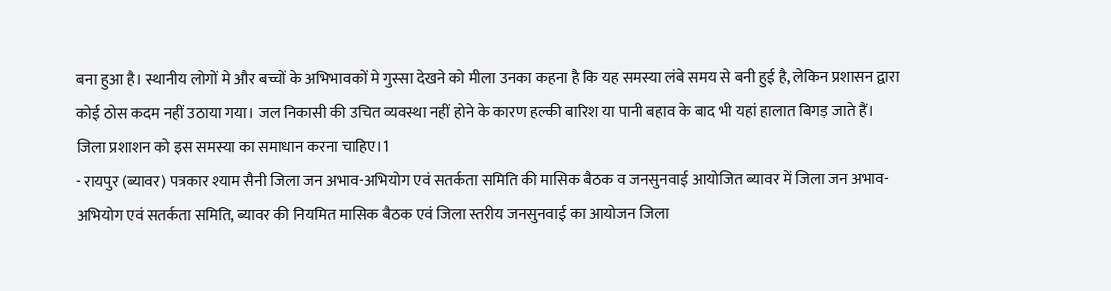बना हुआ है। स्थानीय लोगों मे और बच्चों के अभिभावकों मे गुस्सा देखने को मीला उनका कहना है कि यह समस्या लंबे समय से बनी हुई है, लेकिन प्रशासन द्वारा कोई ठोस कदम नहीं उठाया गया। जल निकासी की उचित व्यवस्था नहीं होने के कारण हल्की बारिश या पानी बहाव के बाद भी यहां हालात बिगड़ जाते हैं। जिला प्रशाशन को इस समस्या का समाधान करना चाहिए।1
- रायपुर (ब्यावर) पत्रकार श्याम सैनी जिला जन अभाव-अभियोग एवं सतर्कता समिति की मासिक बैठक व जनसुनवाई आयोजित ब्यावर में जिला जन अभाव-अभियोग एवं सतर्कता समिति, ब्यावर की नियमित मासिक बैठक एवं जिला स्तरीय जनसुनवाई का आयोजन जिला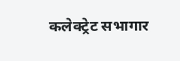कलेक्ट्रेट सभागार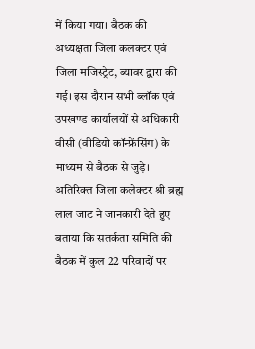में किया गया। बैठक की अध्यक्षता जिला कलक्टर एवं जिला मजिस्ट्रेट, ब्यावर द्वारा की गई। इस दौरान सभी ब्लॉक एवं उपखण्ड कार्यालयों से अधिकारी वीसी (वीडियो कॉन्फ्रेंसिंग) के माध्यम से बैठक से जुड़े। अतिरिक्त जिला कलेक्टर श्री ब्रह्म लाल जाट ने जानकारी देते हुए बताया कि सतर्कता समिति की बैठक में कुल 22 परिवादों पर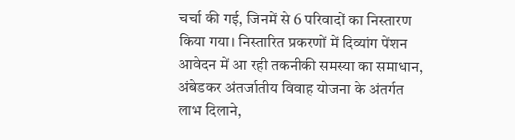चर्चा की गई, जिनमें से 6 परिवादों का निस्तारण किया गया। निस्तारित प्रकरणों में दिव्यांग पेंशन आवेदन में आ रही तकनीकी समस्या का समाधान, अंबेडकर अंतर्जातीय विवाह योजना के अंतर्गत लाभ दिलाने,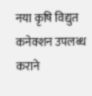नया कृषि विद्युत कनेक्शन उपलब्ध कराने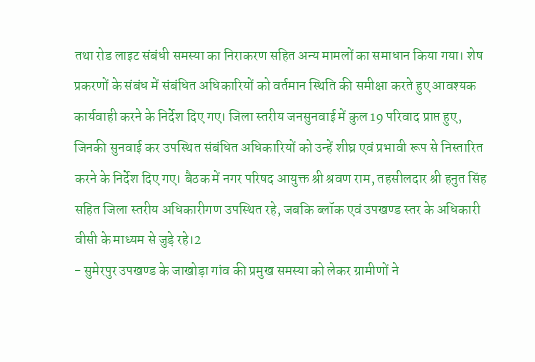तथा रोड लाइट संबंधी समस्या का निराकरण सहित अन्य मामलों का समाधान किया गया। शेष प्रकरणों के संबंध में संबंधित अधिकारियों को वर्तमान स्थिति की समीक्षा करते हुए आवश्यक कार्यवाही करने के निर्देश दिए गए। जिला स्तरीय जनसुनवाई में कुल 19 परिवाद प्राप्त हुए, जिनकी सुनवाई कर उपस्थित संबंधित अधिकारियों को उन्हें शीघ्र एवं प्रभावी रूप से निस्तारित करने के निर्देश दिए गए। बैठक में नगर परिषद आयुक्त श्री श्रवण राम, तहसीलदार श्री हनुत सिंह सहित जिला स्तरीय अधिकारीगण उपस्थित रहे, जबकि ब्लॉक एवं उपखण्ड स्तर के अधिकारी वीसी के माध्यम से जुड़े रहे।2
- सुमेरपुर उपखण्ड के जाखोड़ा गांव की प्रमुख समस्या को लेकर ग्रामीणों ने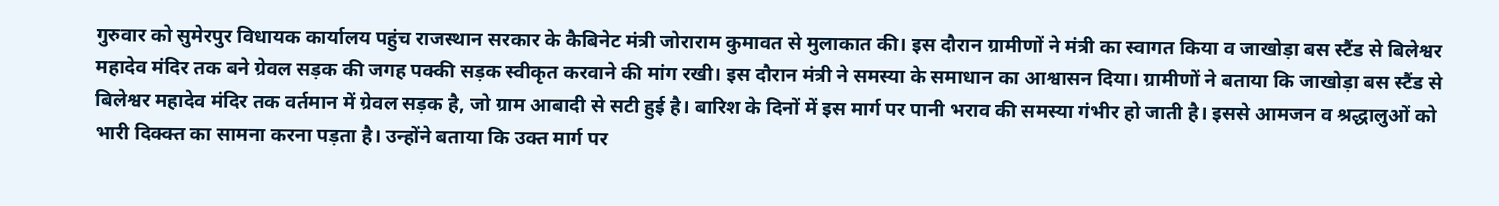गुरुवार को सुमेरपुर विधायक कार्यालय पहुंच राजस्थान सरकार के कैबिनेट मंत्री जोराराम कुमावत से मुलाकात की। इस दौरान ग्रामीणों ने मंत्री का स्वागत किया व जाखोड़ा बस स्टैंड से बिलेश्वर महादेव मंदिर तक बने ग्रेवल सड़क की जगह पक्की सड़क स्वीकृत करवाने की मांग रखी। इस दौरान मंत्री ने समस्या के समाधान का आश्वासन दिया। ग्रामीणों ने बताया कि जाखोड़ा बस स्टैंड से बिलेश्वर महादेव मंदिर तक वर्तमान में ग्रेवल सड़क है, जो ग्राम आबादी से सटी हुई है। बारिश के दिनों में इस मार्ग पर पानी भराव की समस्या गंभीर हो जाती है। इससे आमजन व श्रद्धालुओं को भारी दिक्क्त का सामना करना पड़ता है। उन्होंने बताया कि उक्त मार्ग पर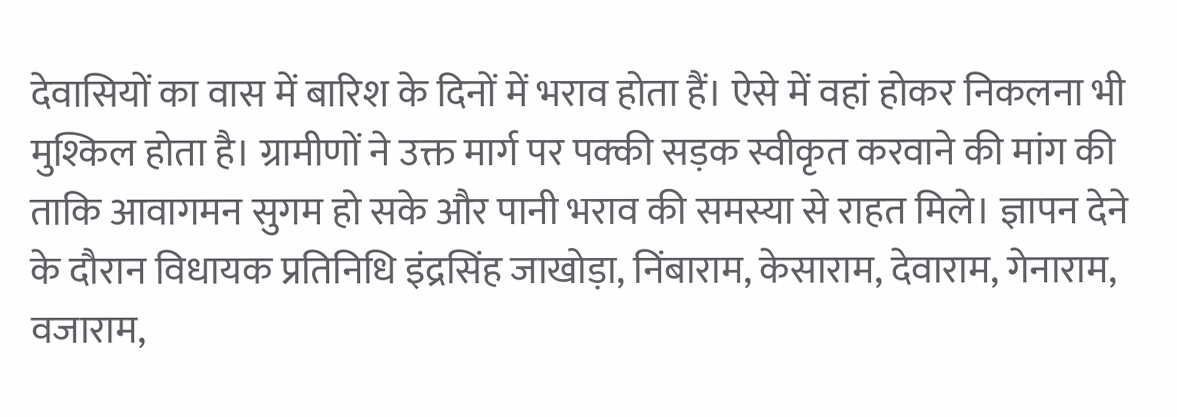देवासियों का वास में बारिश के दिनों में भराव होता हैं। ऐसे में वहां होकर निकलना भी मुश्किल होता है। ग्रामीणों ने उक्त मार्ग पर पक्की सड़क स्वीकृत करवाने की मांग की ताकि आवागमन सुगम हो सके और पानी भराव की समस्या से राहत मिले। ज्ञापन देने के दौरान विधायक प्रतिनिधि इंद्रसिंह जाखोड़ा, निंबाराम, केसाराम, देवाराम, गेनाराम, वजाराम,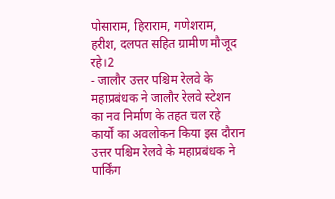पोसाराम, हिराराम, गणेशराम, हरीश, दलपत सहित ग्रामीण मौजूद रहे।2
- जालौर उत्तर पश्चिम रेलवे के महाप्रबंधक ने जालौर रेलवे स्टेशन का नव निर्माण के तहत चल रहे कार्यों का अवलोकन किया इस दौरान उत्तर पश्चिम रेलवे के महाप्रबंधक ने पार्किंग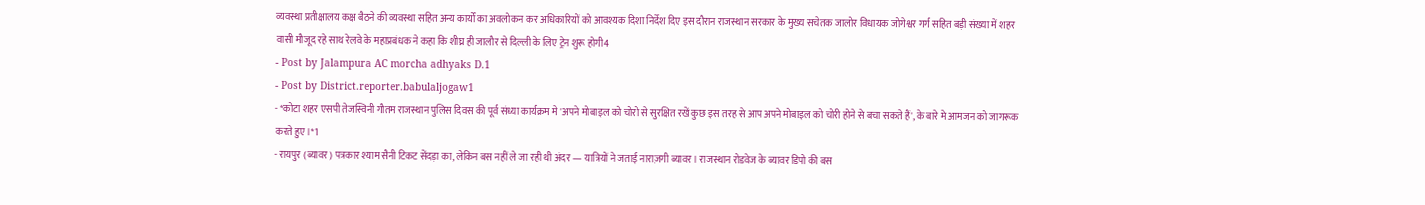व्यवस्था प्रतीक्षालय कक्ष बैठने की व्यवस्था सहित अन्य कार्यों का अवलोकन कर अधिकारियों को आवश्यक दिशा निर्देश दिए इस दौरान राजस्थान सरकार के मुख्य सचेतक जालोर विधायक जोगेश्वर गर्ग सहित बड़ी संख्या में शहर वासी मौजूद रहे साथ रेलवे के महाप्रबंधक ने कहा कि शीघ्र ही जालौर से दिल्ली के लिए ट्रेन शुरू होगी4
- Post by Jalampura AC morcha adhyaks D.1
- Post by District.reporter.babulaljogaw1
- *कोटा शहर एसपी तेजस्विनी गौतम राजस्थान पुलिस दिवस की पूर्व संध्या कार्यक्रम मे 'अपने मोबाइल को चोरो से सुरक्षित रखें कुछ इस तरह से आप अपने मोबाइल को चोरी होने से बचा सकते हैं', के बारे मे आमजन को जागरूक करते हुए।*1
- रायपुर (ब्यावर) पत्रकार श्याम सैनी टिकट सेंदड़ा का, लेकिन बस नहीं ले जा रही थी अंदर — यात्रियों ने जताई नाराज़गी ब्यावर। राजस्थान रोडवेज के ब्यावर डिपो की बस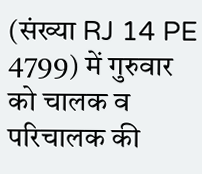(संख्या RJ 14 PE 4799) में गुरुवार को चालक व परिचालक की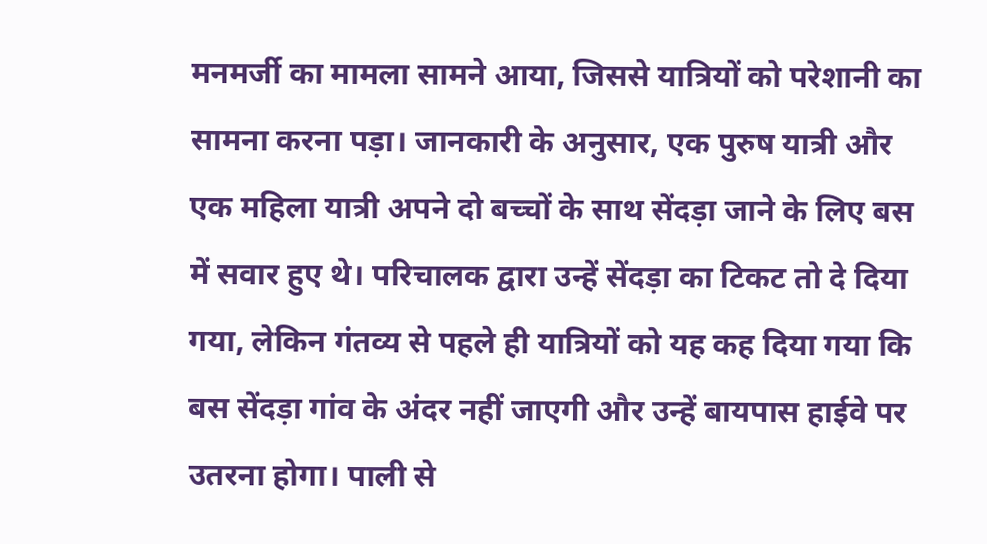मनमर्जी का मामला सामने आया, जिससे यात्रियों को परेशानी का सामना करना पड़ा। जानकारी के अनुसार, एक पुरुष यात्री और एक महिला यात्री अपने दो बच्चों के साथ सेंदड़ा जाने के लिए बस में सवार हुए थे। परिचालक द्वारा उन्हें सेंदड़ा का टिकट तो दे दिया गया, लेकिन गंतव्य से पहले ही यात्रियों को यह कह दिया गया कि बस सेंदड़ा गांव के अंदर नहीं जाएगी और उन्हें बायपास हाईवे पर उतरना होगा। पाली से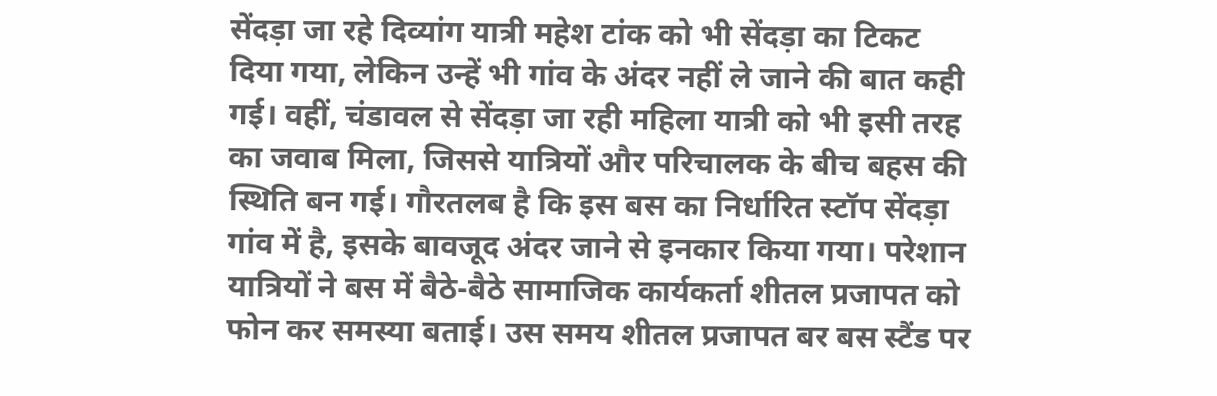सेंदड़ा जा रहे दिव्यांग यात्री महेश टांक को भी सेंदड़ा का टिकट दिया गया, लेकिन उन्हें भी गांव के अंदर नहीं ले जाने की बात कही गई। वहीं, चंडावल से सेंदड़ा जा रही महिला यात्री को भी इसी तरह का जवाब मिला, जिससे यात्रियों और परिचालक के बीच बहस की स्थिति बन गई। गौरतलब है कि इस बस का निर्धारित स्टॉप सेंदड़ा गांव में है, इसके बावजूद अंदर जाने से इनकार किया गया। परेशान यात्रियों ने बस में बैठे-बैठे सामाजिक कार्यकर्ता शीतल प्रजापत को फोन कर समस्या बताई। उस समय शीतल प्रजापत बर बस स्टैंड पर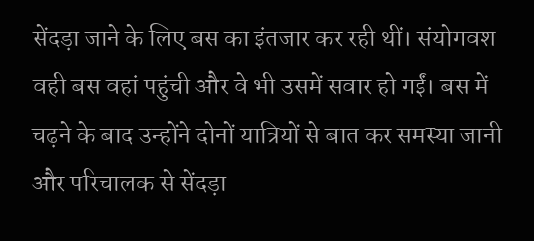सेंदड़ा जाने के लिए बस का इंतजार कर रही थीं। संयोगवश वही बस वहां पहुंची और वे भी उसमें सवार हो गईं। बस में चढ़ने के बाद उन्होंने दोनों यात्रियों से बात कर समस्या जानी और परिचालक से सेंदड़ा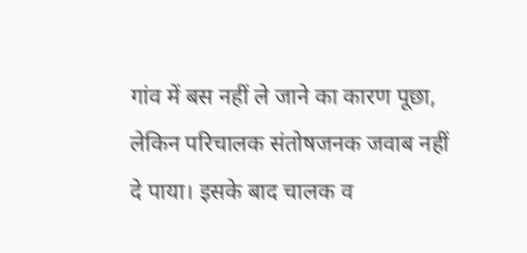गांव में बस नहीं ले जाने का कारण पूछा, लेकिन परिचालक संतोषजनक जवाब नहीं दे पाया। इसके बाद चालक व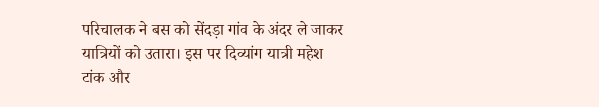परिचालक ने बस को सेंदड़ा गांव के अंदर ले जाकर यात्रियों को उतारा। इस पर दिव्यांग यात्री महेश टांक और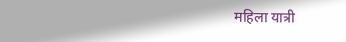महिला यात्री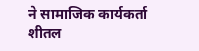ने सामाजिक कार्यकर्ता शीतल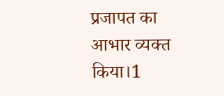प्रजापत का आभार व्यक्त किया।1